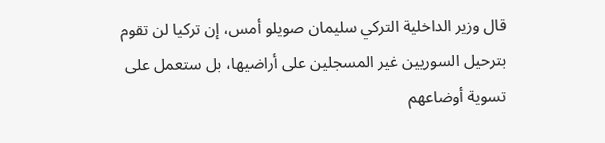قال وزير الداخلية التركي سليمان صويلو أمس، إن تركيا لن تقوم بترحيل السوريين غير المسجلين على أراضيها، بل ستعمل على تسوية أوضاعهم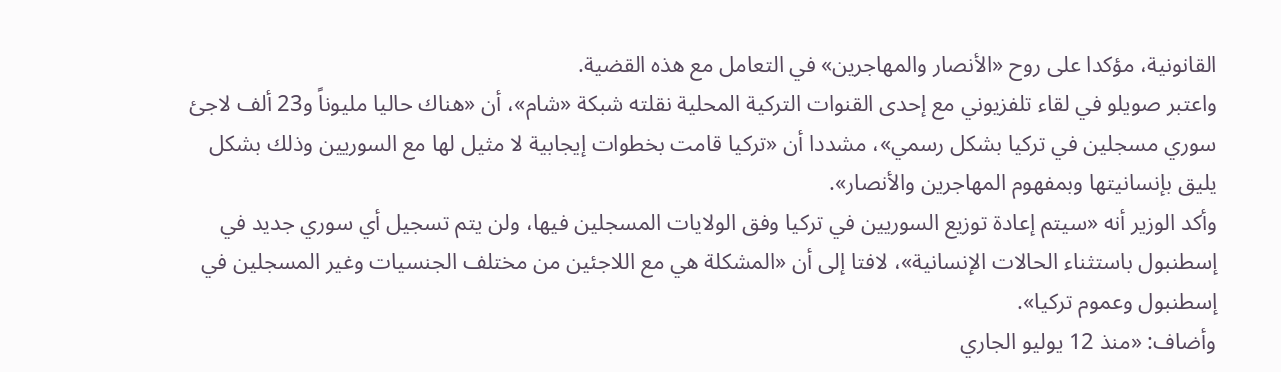القانونية، مؤكدا على روح «الأنصار والمهاجرين» في التعامل مع هذه القضية.
واعتبر صويلو في لقاء تلفزيوني مع إحدى القنوات التركية المحلية نقلته شبكة «شام»، أن «هناك حاليا مليوناً و23 ألف لاجئ سوري مسجلين في تركيا بشكل رسمي»، مشددا أن «تركيا قامت بخطوات إيجابية لا مثيل لها مع السوريين وذلك بشكل يليق بإنسانيتها وبمفهوم المهاجرين والأنصار».
وأكد الوزير أنه «سيتم إعادة توزيع السوريين في تركيا وفق الولايات المسجلين فيها، ولن يتم تسجيل أي سوري جديد في إسطنبول باستثناء الحالات الإنسانية»، لافتا إلى أن «المشكلة هي مع اللاجئين من مختلف الجنسيات وغير المسجلين في إسطنبول وعموم تركيا».
وأضاف: «منذ 12 يوليو الجاري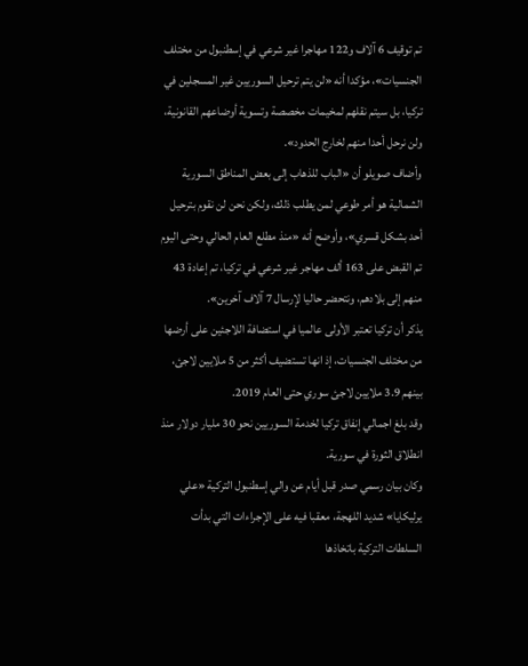تم توقيف 6 آلاف و122 مهاجرا غير شرعي في إسطنبول من مختلف الجنسيات»، مؤكدا أنه «لن يتم ترحيل السوريين غير المسجلين في تركيا، بل سيتم نقلهم لمخيمات مخصصة وتسوية أوضاعهم القانونية، ولن نرحل أحدا منهم لخارج الحدود».
وأضاف صويلو أن «الباب للذهاب إلى بعض المناطق السورية الشمالية هو أمر طوعي لمن يطلب ذلك، ولكن نحن لن نقوم بترحيل أحد بشكل قسري»، وأوضح أنه «منذ مطلع العام الحالي وحتى اليوم تم القبض على 163 ألف مهاجر غير شرعي في تركيا، تم إعادة 43 منهم إلى بلادهم، ونتحضر حاليا لإرسال 7 آلاف آخرين».
يذكر أن تركيا تعتبر الأولى عالميا في استضافة اللاجئين على أرضها من مختلف الجنسيات، إذ انها تستضيف أكثر من 5 ملايين لاجئ، بينهم 3.9 ملايين لاجئ سوري حتى العام 2019.
وقد بلغ اجمالي إنفاق تركيا لخدمة السوريين نحو 30 مليار دولار منذ انطلاق الثورة في سورية.
وكان بيان رسمي صدر قبل أيام عن والي إسطنبول التركية «علي يرليكايا» شديد اللهجة، معقبا فيه على الإجراءات التي بدأت السلطات التركية باتخاذها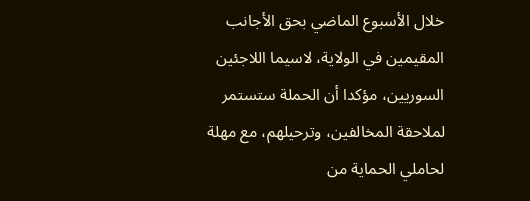خلال الأسبوع الماضي بحق الأجانب المقيمين في الولاية، لاسيما اللاجئين السوريين، مؤكدا أن الحملة ستستمر لملاحقة المخالفين، وترحيلهم، مع مهلة لحاملي الحماية من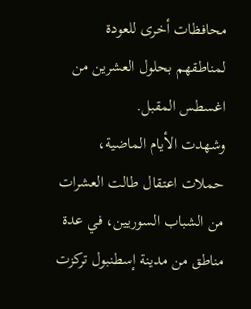محافظات أخرى للعودة لمناطقهم بحلول العشرين من اغسطس المقبل.
وشهدت الأيام الماضية، حملات اعتقال طالت العشرات من الشباب السوريين، في عدة مناطق من مدينة إسطنبول تركزت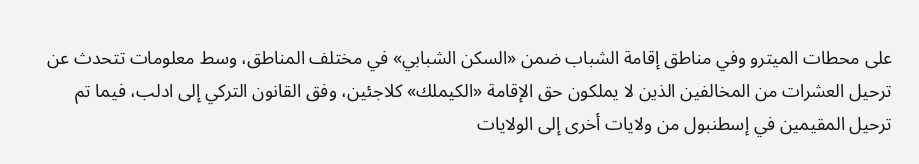على محطات الميترو وفي مناطق إقامة الشباب ضمن «السكن الشبابي» في مختلف المناطق، وسط معلومات تتحدث عن ترحيل العشرات من المخالفين الذين لا يملكون حق الإقامة «الكيملك» كلاجئين، وفق القانون التركي إلى ادلب، فيما تم ترحيل المقيمين في إسطنبول من ولايات أخرى إلى الولايات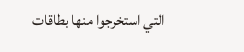التي استخرجوا منها بطاقات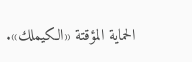الحماية المؤقتة «الكيملك».